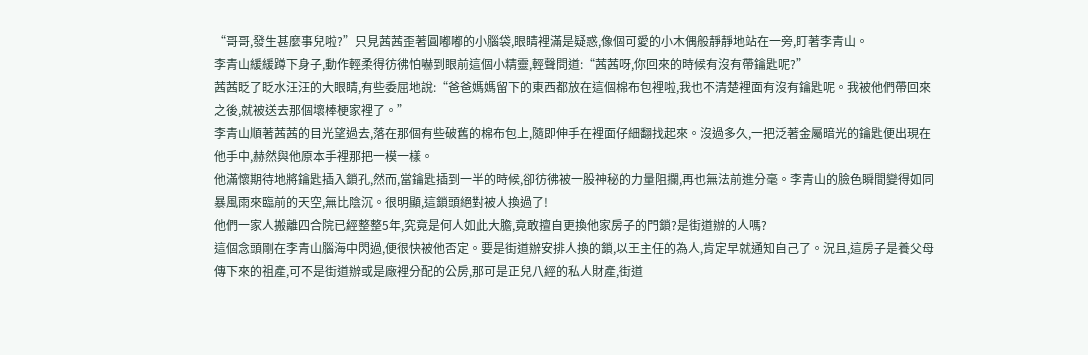“哥哥,發生甚麼事兒啦?”只見茜茜歪著圓嘟嘟的小腦袋,眼睛裡滿是疑惑,像個可愛的小木偶般靜靜地站在一旁,盯著李青山。
李青山緩緩蹲下身子,動作輕柔得彷彿怕嚇到眼前這個小精靈,輕聲問道:“茜茜呀,你回來的時候有沒有帶鑰匙呢?”
茜茜眨了眨水汪汪的大眼睛,有些委屈地說:“爸爸媽媽留下的東西都放在這個棉布包裡啦,我也不清楚裡面有沒有鑰匙呢。我被他們帶回來之後,就被送去那個壞棒梗家裡了。”
李青山順著茜茜的目光望過去,落在那個有些破舊的棉布包上,隨即伸手在裡面仔細翻找起來。沒過多久,一把泛著金屬暗光的鑰匙便出現在他手中,赫然與他原本手裡那把一模一樣。
他滿懷期待地將鑰匙插入鎖孔,然而,當鑰匙插到一半的時候,卻彷彿被一股神秘的力量阻攔,再也無法前進分毫。李青山的臉色瞬間變得如同暴風雨來臨前的天空,無比陰沉。很明顯,這鎖頭絕對被人換過了!
他們一家人搬離四合院已經整整5年,究竟是何人如此大膽,竟敢擅自更換他家房子的門鎖?是街道辦的人嗎?
這個念頭剛在李青山腦海中閃過,便很快被他否定。要是街道辦安排人換的鎖,以王主任的為人,肯定早就通知自己了。況且,這房子是養父母傳下來的祖產,可不是街道辦或是廠裡分配的公房,那可是正兒八經的私人財產,街道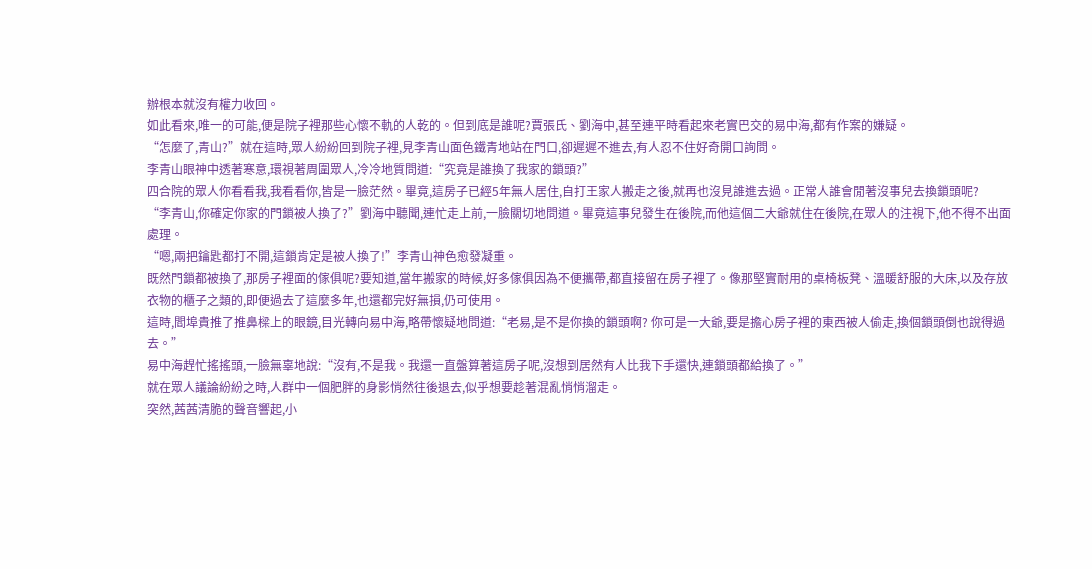辦根本就沒有權力收回。
如此看來,唯一的可能,便是院子裡那些心懷不軌的人乾的。但到底是誰呢?賈張氏、劉海中,甚至連平時看起來老實巴交的易中海,都有作案的嫌疑。
“怎麼了,青山?”就在這時,眾人紛紛回到院子裡,見李青山面色鐵青地站在門口,卻遲遲不進去,有人忍不住好奇開口詢問。
李青山眼神中透著寒意,環視著周圍眾人,冷冷地質問道:“究竟是誰換了我家的鎖頭?”
四合院的眾人你看看我,我看看你,皆是一臉茫然。畢竟,這房子已經5年無人居住,自打王家人搬走之後,就再也沒見誰進去過。正常人誰會閒著沒事兒去換鎖頭呢?
“李青山,你確定你家的門鎖被人換了?”劉海中聽聞,連忙走上前,一臉關切地問道。畢竟這事兒發生在後院,而他這個二大爺就住在後院,在眾人的注視下,他不得不出面處理。
“嗯,兩把鑰匙都打不開,這鎖肯定是被人換了!”李青山神色愈發凝重。
既然門鎖都被換了,那房子裡面的傢俱呢?要知道,當年搬家的時候,好多傢俱因為不便攜帶,都直接留在房子裡了。像那堅實耐用的桌椅板凳、溫暖舒服的大床,以及存放衣物的櫃子之類的,即便過去了這麼多年,也還都完好無損,仍可使用。
這時,閻埠貴推了推鼻樑上的眼鏡,目光轉向易中海,略帶懷疑地問道:“老易,是不是你換的鎖頭啊? 你可是一大爺,要是擔心房子裡的東西被人偷走,換個鎖頭倒也說得過去。”
易中海趕忙搖搖頭,一臉無辜地說:“沒有,不是我。我還一直盤算著這房子呢,沒想到居然有人比我下手還快,連鎖頭都給換了。”
就在眾人議論紛紛之時,人群中一個肥胖的身影悄然往後退去,似乎想要趁著混亂悄悄溜走。
突然,茜茜清脆的聲音響起,小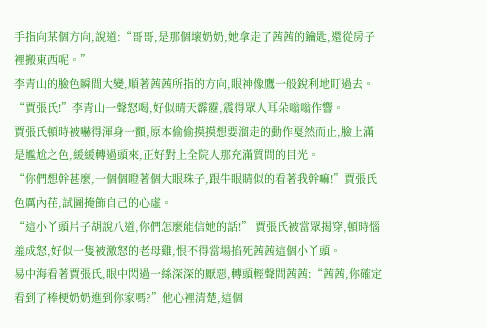手指向某個方向,說道:“哥哥,是那個壞奶奶,她拿走了茜茜的鑰匙,還從房子裡搬東西呢。”
李青山的臉色瞬間大變,順著茜茜所指的方向,眼神像鷹一般銳利地盯過去。
“賈張氏!”李青山一聲怒喝,好似晴天霹靂,震得眾人耳朵嗡嗡作響。
賈張氏頓時被嚇得渾身一顫,原本偷偷摸摸想要溜走的動作戛然而止,臉上滿是尷尬之色,緩緩轉過頭來,正好對上全院人那充滿質問的目光。
“你們想幹甚麼,一個個瞪著個大眼珠子,跟牛眼睛似的看著我幹嘛!”賈張氏色厲內荏,試圖掩飾自己的心虛。
“這小丫頭片子胡說八道,你們怎麼能信她的話!” 賈張氏被當眾揭穿,頓時惱羞成怒,好似一隻被激怒的老母雞,恨不得當場掐死茜茜這個小丫頭。
易中海看著賈張氏,眼中閃過一絲深深的厭惡,轉頭輕聲問茜茜:“茜茜,你確定看到了棒梗奶奶進到你家嗎?”他心裡清楚,這個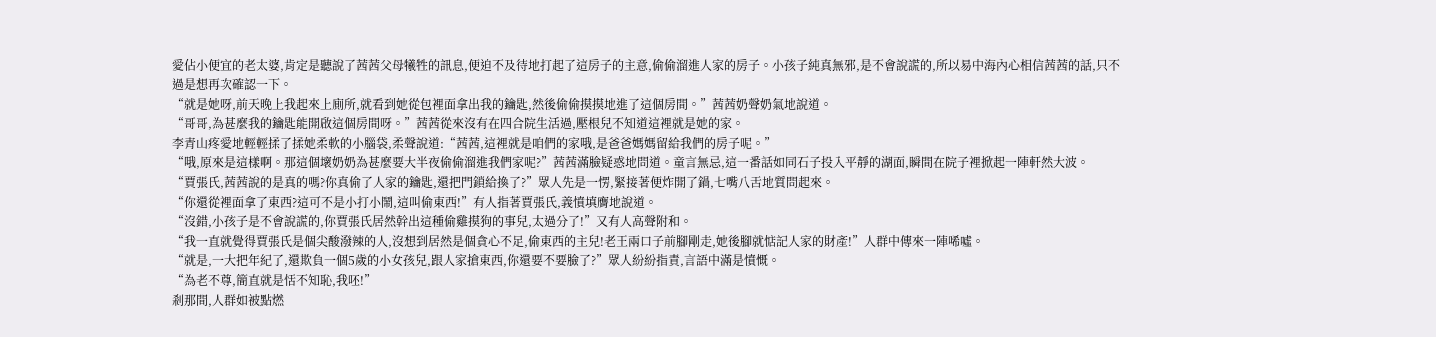愛佔小便宜的老太婆,肯定是聽說了茜茜父母犧牲的訊息,便迫不及待地打起了這房子的主意,偷偷溜進人家的房子。小孩子純真無邪,是不會說謊的,所以易中海內心相信茜茜的話,只不過是想再次確認一下。
“就是她呀,前天晚上我起來上廁所,就看到她從包裡面拿出我的鑰匙,然後偷偷摸摸地進了這個房間。”茜茜奶聲奶氣地說道。
“哥哥,為甚麼我的鑰匙能開啟這個房間呀。”茜茜從來沒有在四合院生活過,壓根兒不知道這裡就是她的家。
李青山疼愛地輕輕揉了揉她柔軟的小腦袋,柔聲說道:“茜茜,這裡就是咱們的家哦,是爸爸媽媽留給我們的房子呢。”
“哦,原來是這樣啊。那這個壞奶奶為甚麼要大半夜偷偷溜進我們家呢?”茜茜滿臉疑惑地問道。童言無忌,這一番話如同石子投入平靜的湖面,瞬間在院子裡掀起一陣軒然大波。
“賈張氏,茜茜說的是真的嗎?你真偷了人家的鑰匙,還把門鎖給換了?”眾人先是一愣,緊接著便炸開了鍋,七嘴八舌地質問起來。
“你還從裡面拿了東西?這可不是小打小鬧,這叫偷東西!”有人指著賈張氏,義憤填膺地說道。
“沒錯,小孩子是不會說謊的,你賈張氏居然幹出這種偷雞摸狗的事兒,太過分了!”又有人高聲附和。
“我一直就覺得賈張氏是個尖酸潑辣的人,沒想到居然是個貪心不足,偷東西的主兒!老王兩口子前腳剛走,她後腳就惦記人家的財產!”人群中傳來一陣唏噓。
“就是,一大把年紀了,還欺負一個5歲的小女孩兒,跟人家搶東西,你還要不要臉了?”眾人紛紛指責,言語中滿是憤慨。
“為老不尊,簡直就是恬不知恥,我呸!”
剎那間,人群如被點燃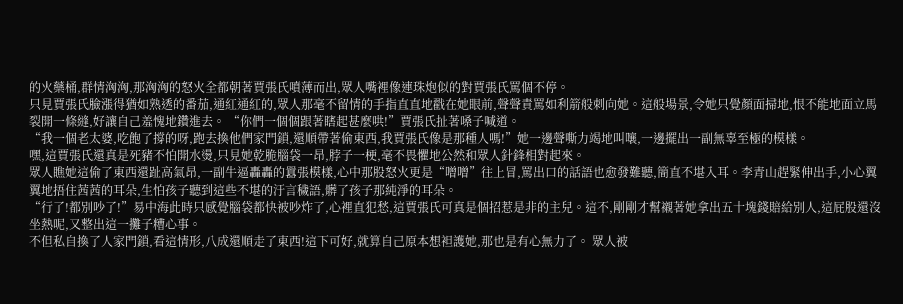的火藥桶,群情洶洶,那洶洶的怒火全都朝著賈張氏噴薄而出,眾人嘴裡像連珠炮似的對賈張氏罵個不停。
只見賈張氏臉漲得猶如熟透的番茄,通紅通紅的,眾人那毫不留情的手指直直地戳在她眼前,聲聲責罵如利箭般刺向她。這般場景,令她只覺顏面掃地,恨不能地面立馬裂開一條縫,好讓自己羞愧地鑽進去。 “你們一個個跟著瞎起甚麼哄!”賈張氏扯著嗓子喊道。
“我一個老太婆,吃飽了撐的呀,跑去換他們家門鎖,還順帶著偷東西,我賈張氏像是那種人嗎!”她一邊聲嘶力竭地叫嚷,一邊擺出一副無辜至極的模樣。
嘿,這賈張氏還真是死豬不怕開水燙,只見她乾脆腦袋一昂,脖子一梗,毫不畏懼地公然和眾人針鋒相對起來。
眾人瞧她這偷了東西還趾高氣昂,一副牛逼轟轟的囂張模樣,心中那股怒火更是“噌噌”往上冒,罵出口的話語也愈發難聽,簡直不堪入耳。李青山趕緊伸出手,小心翼翼地捂住茜茜的耳朵,生怕孩子聽到這些不堪的汙言穢語,髒了孩子那純淨的耳朵。
“行了!都別吵了!”易中海此時只感覺腦袋都快被吵炸了,心裡直犯愁,這賈張氏可真是個招惹是非的主兒。這不,剛剛才幫襯著她拿出五十塊錢賠給別人,這屁股還沒坐熱呢,又整出這一攤子糟心事。
不但私自換了人家門鎖,看這情形,八成還順走了東西!這下可好,就算自己原本想袒護她,那也是有心無力了。 眾人被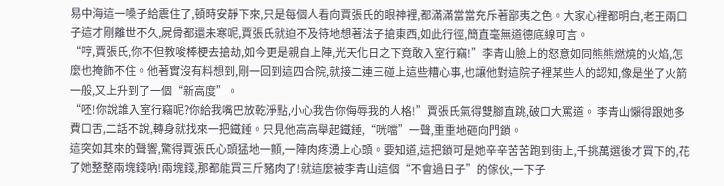易中海這一嗓子給震住了,頓時安靜下來,只是每個人看向賈張氏的眼神裡,都滿滿當當充斥著鄙夷之色。大家心裡都明白,老王兩口子這才剛離世不久,屍骨都還未寒呢,賈張氏就迫不及待地想著法子搶東西,如此行徑,簡直毫無道德底線可言。
“哼,賈張氏,你不但教唆棒梗去搶劫,如今更是親自上陣,光天化日之下竟敢入室行竊!”李青山臉上的怒意如同熊熊燃燒的火焰,怎麼也掩飾不住。他著實沒有料想到,剛一回到這四合院,就接二連三碰上這些糟心事,也讓他對這院子裡某些人的認知,像是坐了火箭一般,又上升到了一個“新高度”。
“呸!你說誰入室行竊呢?你給我嘴巴放乾淨點,小心我告你侮辱我的人格!”賈張氏氣得雙腳直跳,破口大罵道。 李青山懶得跟她多費口舌,二話不說,轉身就找來一把鐵錘。只見他高高舉起鐵錘,“咣噹”一聲,重重地砸向門鎖。
這突如其來的聲響,驚得賈張氏心頭猛地一顫,一陣肉疼湧上心頭。要知道,這把鎖可是她辛辛苦苦跑到街上,千挑萬選後才買下的,花了她整整兩塊錢吶!兩塊錢,那都能買三斤豬肉了!就這麼被李青山這個“不會過日子”的傢伙,一下子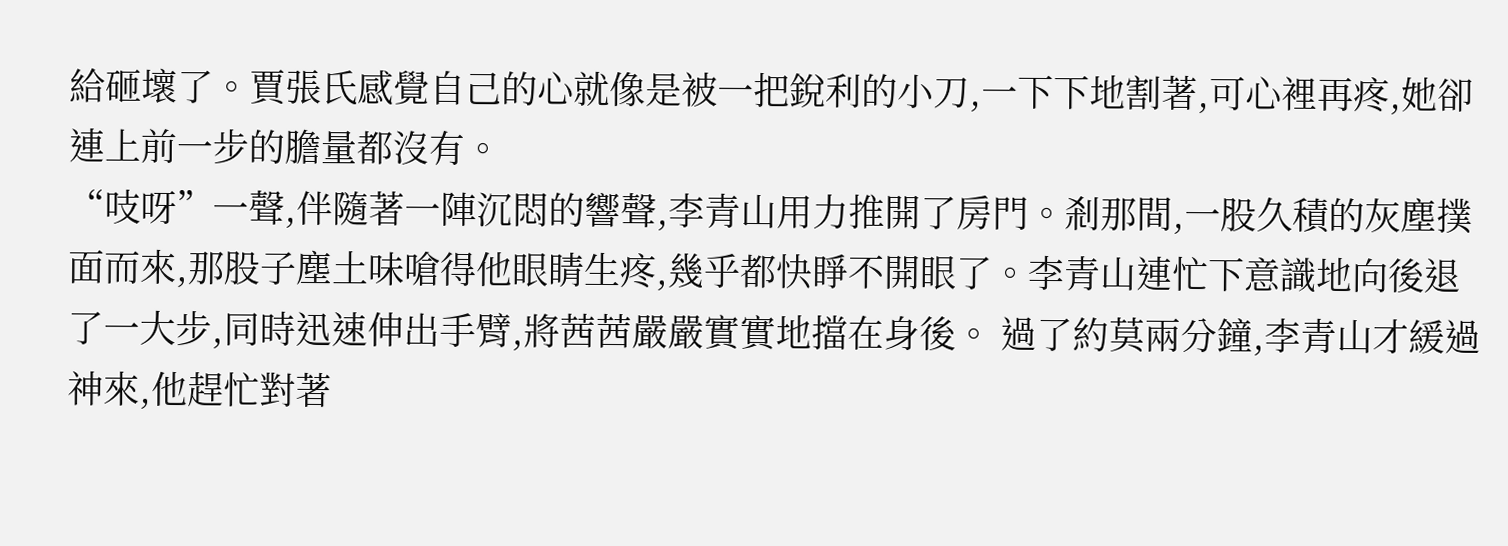給砸壞了。賈張氏感覺自己的心就像是被一把銳利的小刀,一下下地割著,可心裡再疼,她卻連上前一步的膽量都沒有。
“吱呀”一聲,伴隨著一陣沉悶的響聲,李青山用力推開了房門。剎那間,一股久積的灰塵撲面而來,那股子塵土味嗆得他眼睛生疼,幾乎都快睜不開眼了。李青山連忙下意識地向後退了一大步,同時迅速伸出手臂,將茜茜嚴嚴實實地擋在身後。 過了約莫兩分鐘,李青山才緩過神來,他趕忙對著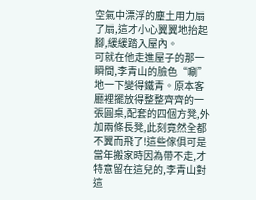空氣中漂浮的塵土用力扇了扇,這才小心翼翼地抬起腳,緩緩踏入屋內。
可就在他走進屋子的那一瞬間,李青山的臉色“唰”地一下變得鐵青。原本客廳裡擺放得整整齊齊的一張圓桌,配套的四個方凳,外加兩條長凳,此刻竟然全都不翼而飛了!這些傢俱可是當年搬家時因為帶不走,才特意留在這兒的,李青山對這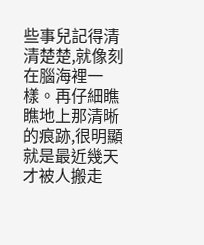些事兒記得清清楚楚,就像刻在腦海裡一樣。再仔細瞧瞧地上那清晰的痕跡,很明顯就是最近幾天才被人搬走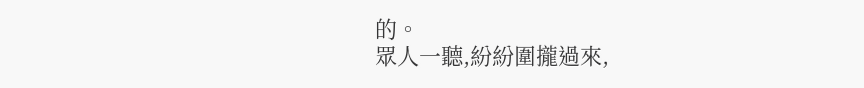的。
眾人一聽,紛紛圍攏過來,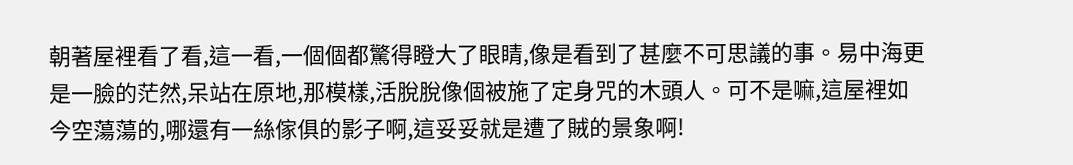朝著屋裡看了看,這一看,一個個都驚得瞪大了眼睛,像是看到了甚麼不可思議的事。易中海更是一臉的茫然,呆站在原地,那模樣,活脫脫像個被施了定身咒的木頭人。可不是嘛,這屋裡如今空蕩蕩的,哪還有一絲傢俱的影子啊,這妥妥就是遭了賊的景象啊!